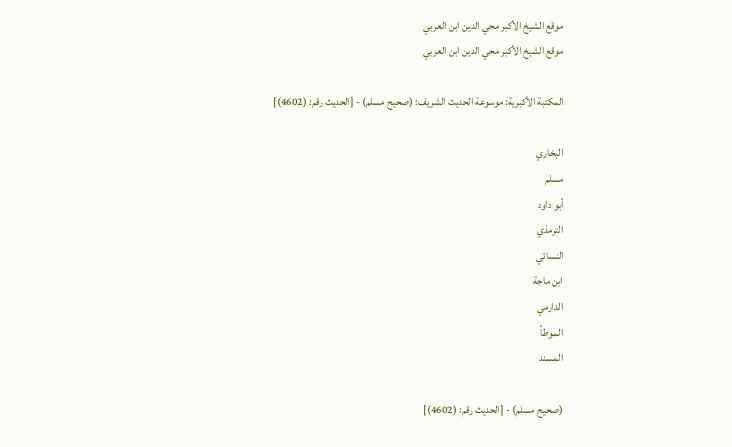موقع الشيخ الأكبر محي الدين ابن العربي
موقع الشيخ الأكبر محي الدين ابن العربي

المكتبة الأكبرية: موسوعة الحديث الشريف: (صحيح مسلم) - [الحديث رقم: (4602)]

البخاري
مسلم
أبو داود
الترمذي
النسائي
ابن ماجة
الدارمي
الموطأ
المسند

(صحيح مسلم) - [الحديث رقم: (4602)]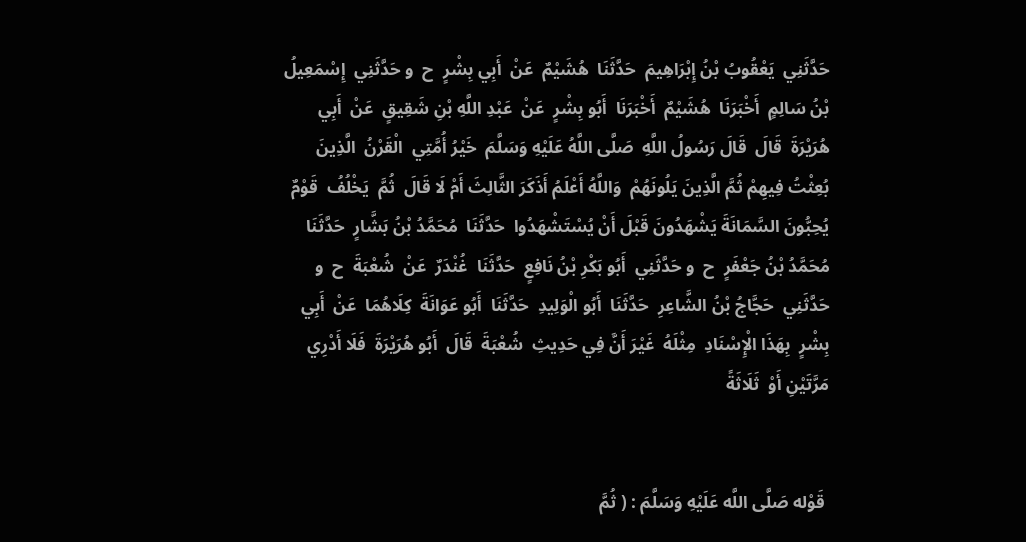حَدَّثَنِي  يَعْقُوبُ بْنُ إِبْرَاهِيمَ  حَدَّثَنَا  هُشَيْمٌ  عَنْ  أَبِي بِشْرٍ  ح  و حَدَّثَنِي  إِسْمَعِيلُ بْنُ سَالِمٍ  أَخْبَرَنَا  هُشَيْمٌ  أَخْبَرَنَا  أَبُو بِشْرٍ  عَنْ  عَبْدِ اللَّهِ بْنِ شَقِيقٍ  عَنْ  أَبِي هُرَيْرَةَ  قَالَ  قَالَ رَسُولُ اللَّهِ  صَلَّى اللَّهُ عَلَيْهِ وَسَلَّمَ  خَيْرُ أُمَّتِي  الْقَرْنُ  الَّذِينَ بُعِثْتُ فِيهِمْ ثُمَّ الَّذِينَ يَلُونَهُمْ  وَاللَّهُ أَعْلَمُ أَذَكَرَ الثَّالِثَ أَمْ لَا قَالَ  ثُمَّ  يَخْلُفُ  قَوْمٌ يُحِبُّونَ السَّمَانَةَ يَشْهَدُونَ قَبْلَ أَنْ يُسْتَشْهَدُوا  حَدَّثَنَا  مُحَمَّدُ بْنُ بَشَّارٍ  حَدَّثَنَا  مُحَمَّدُ بْنُ جَعْفَرٍ  ح  و حَدَّثَنِي  أَبُو بَكْرِ بْنُ نَافِعٍ  حَدَّثَنَا  غُنْدَرٌ  عَنْ  شُعْبَةَ  ح  و حَدَّثَنِي  حَجَّاجُ بْنُ الشَّاعِرِ  حَدَّثَنَا  أَبُو الْوَلِيدِ  حَدَّثَنَا  أَبُو عَوَانَةَ  كِلَاهُمَا  عَنْ  أَبِي بِشْرٍ  بِهَذَا الْإِسْنَادِ  مِثْلَهُ  غَيْرَ أَنَّ فِي حَدِيثِ  شُعْبَةَ  قَالَ  أَبُو هُرَيْرَةَ  فَلَا أَدْرِي مَرَّتَيْنِ أَوْ  ثَلَاثَةً


 قَوْله صَلَّى اللَّه عَلَيْهِ وَسَلَّمَ : ( ثُمَّ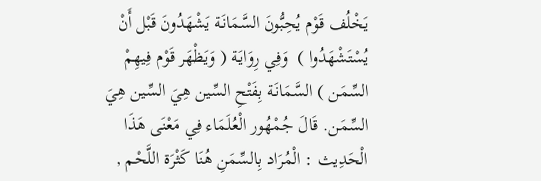يَخْلُف قَوْم يُحِبُّونَ السَّمَانَة يَشْهَدُونَ قَبْل أَنْ يُسْتَشْهَدُوا )  وَفِي رِوَايَة ( وَيَظْهَر قَوْم فِيهِمْ السِّمَن ) السَّمَانَة بِفَتْحِ السِّين هِيَ السِّين هِيَ السِّمَن. قَالَ جُمْهُور الْعُلَمَاء فِي مَعْنَى هَذَا الْحَدِيث : الْمُرَاد بِالسِّمَنِ هُنَا كَثْرَة اللَّحْم ,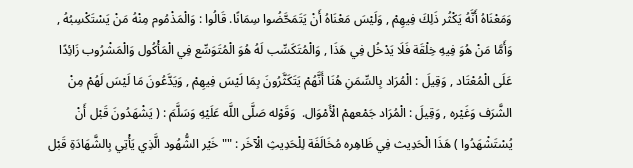وَمَعْنَاهُ أَنَّهُ يَكْثُر ذَلِكَ فِيهِمْ , وَلَيْسَ مَعْنَاهُ أَنْ يَتَمَحَّضُوا سِمَانًا. قَالُوا : وَالْمَذْمُوم مِنْهُ مَنْ يَسْتَكْسِبُهُ , وَأَمَّا مَنْ هُوَ فِيهِ خِلْقَة فَلَا يَدْخُل فِي هَذَا , وَالْمُتَكَسِّب لَهُ هُوَ الْمُتَوَسِّع فِي الْمَأْكُول وَالْمَشْرُوب زَائِدًا عَلَى الْمُعْتَاد , وَقِيلَ : الْمُرَاد بِالسِّمَنِ هُنَا أَنَّهُمْ يَتَكَثَّرُونَ بِمَا لَيْسَ فِيهِمْ , وَيَدَّعُونَ مَا لَيْسَ لَهُمْ مِنْ الشَّرَف وَغَيْره , وَقِيلَ : الْمُرَاد جَمْعهمْ الْأَمْوَال.  وَقَوْله صَلَّى اللَّه عَلَيْهِ وَسَلَّمَ : ( يَشْهَدُونَ قَبْل أَنْ يُسْتَشْهَدُوا ) هَذَا الْحَدِيث فِي ظَاهِره مُخَالَفَة لِلْحَدِيثِ الْآخَر : "" خَيْر الشُّهُود الَّذِي يَأْتِي بِالشَّهَادَةِ قَبْل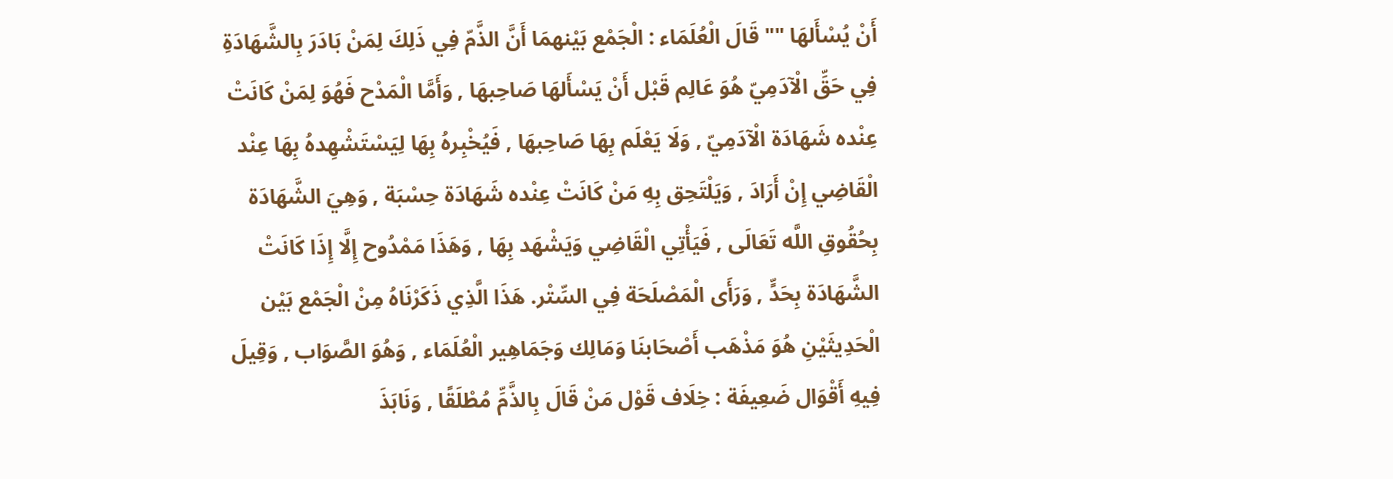أَنْ يُسْأَلهَا "" قَالَ الْعُلَمَاء : الْجَمْع بَيْنهمَا أَنَّ الذَّمّ فِي ذَلِكَ لِمَنْ بَادَرَ بِالشَّهَادَةِ فِي حَقِّ الْآدَمِيّ هُوَ عَالِم قَبْل أَنْ يَسْأَلهَا صَاحِبهَا , وَأَمَّا الْمَدْح فَهُوَ لِمَنْ كَانَتْ عِنْده شَهَادَة الْآدَمِيّ , وَلَا يَعْلَم بِهَا صَاحِبهَا , فَيُخْبِرهُ بِهَا لِيَسْتَشْهِدهُ بِهَا عِنْد الْقَاضِي إِنْ أَرَادَ , وَيَلْتَحِق بِهِ مَنْ كَانَتْ عِنْده شَهَادَة حِسْبَة , وَهِيَ الشَّهَادَة بِحُقُوقِ اللَّه تَعَالَى , فَيَأْتِي الْقَاضِي وَيَشْهَد بِهَا , وَهَذَا مَمْدُوح إِلَّا إِذَا كَانَتْ الشَّهَادَة بِحَدٍّ , وَرَأَى الْمَصْلَحَة فِي السِّتْر. هَذَا الَّذِي ذَكَرْنَاهُ مِنْ الْجَمْع بَيْن الْحَدِيثَيْنِ هُوَ مَذْهَب أَصْحَابنَا وَمَالِك وَجَمَاهِير الْعُلَمَاء , وَهُوَ الصَّوَاب , وَقِيلَ فِيهِ أَقْوَال ضَعِيفَة : خِلَاف قَوْل مَنْ قَالَ بِالذَّمِّ مُطْلَقًا , وَنَابَذَ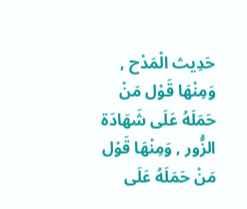حَدِيث الْمَدْح , وَمِنْهَا قَوْل مَنْ حَمَلَهُ عَلَى شَهَادَة الزُّور , وَمِنْهَا قَوْل مَنْ حَمَلَهُ عَلَى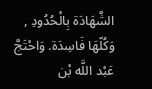الشَّهَادَة بِالْحُدُودِ , وَكُلّهَا فَاسِدَة. وَاحْتَجَّ عَبْد اللَّه بْن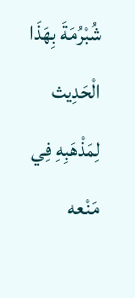شُبْرُمَةَ بِهَذَا الْحَدِيث لِمَذْهَبِهِ فِي مَنْعه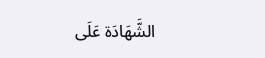الشَّهَادَة عَلَى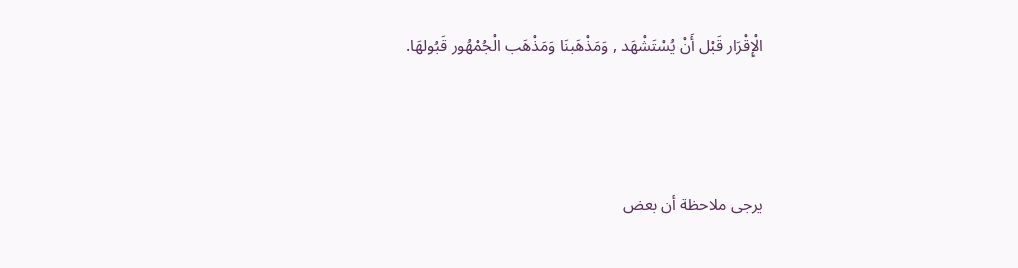الْإِقْرَار قَبْل أَنْ يُسْتَشْهَد , وَمَذْهَبنَا وَمَذْهَب الْجُمْهُور قَبُولهَا.



يرجى ملاحظة أن بعض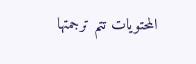المحتويات تتم ترجمتها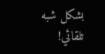بشكل شبه تلقائي!